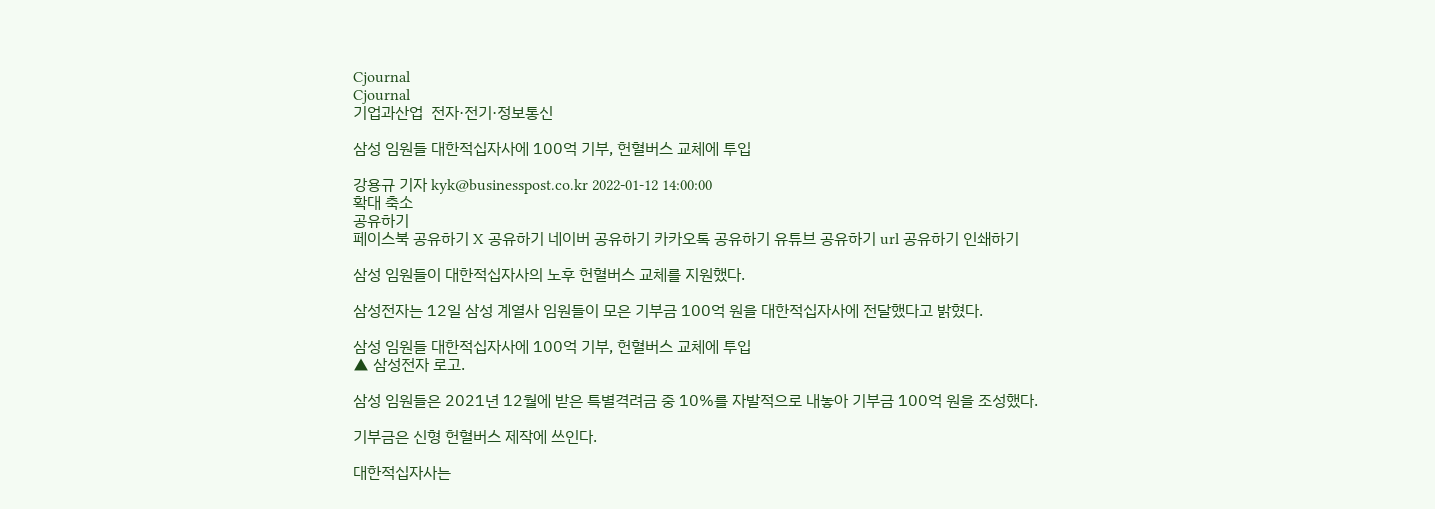Cjournal
Cjournal
기업과산업  전자·전기·정보통신

삼성 임원들 대한적십자사에 100억 기부, 헌혈버스 교체에 투입

강용규 기자 kyk@businesspost.co.kr 2022-01-12 14:00:00
확대 축소
공유하기
페이스북 공유하기 X 공유하기 네이버 공유하기 카카오톡 공유하기 유튜브 공유하기 url 공유하기 인쇄하기

삼성 임원들이 대한적십자사의 노후 헌혈버스 교체를 지원했다.

삼성전자는 12일 삼성 계열사 임원들이 모은 기부금 100억 원을 대한적십자사에 전달했다고 밝혔다.

삼성 임원들 대한적십자사에 100억 기부, 헌혈버스 교체에 투입
▲ 삼성전자 로고.

삼성 임원들은 2021년 12월에 받은 특별격려금 중 10%를 자발적으로 내놓아 기부금 100억 원을 조성했다.

기부금은 신형 헌혈버스 제작에 쓰인다.

대한적십자사는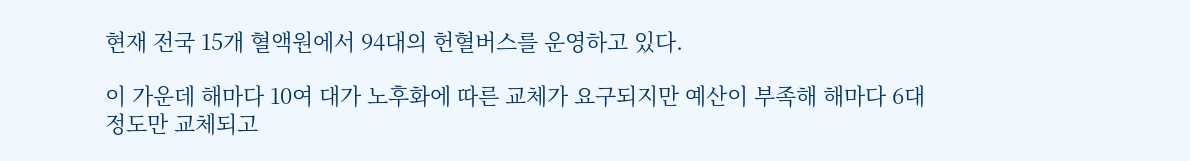현재 전국 15개 혈액원에서 94대의 헌혈버스를 운영하고 있다.

이 가운데 해마다 10여 대가 노후화에 따른 교체가 요구되지만 예산이 부족해 해마다 6대 정도만 교체되고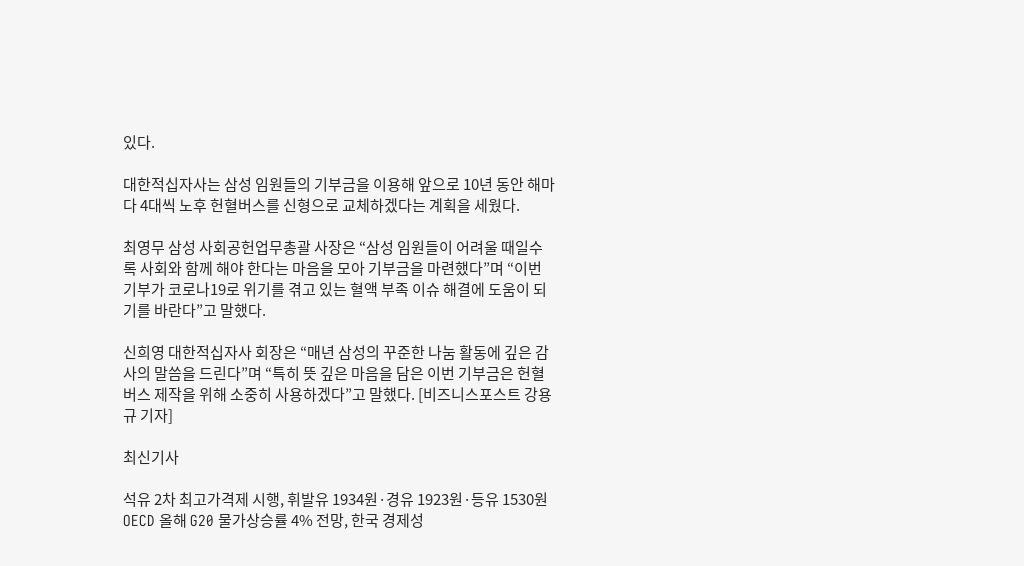있다.

대한적십자사는 삼성 임원들의 기부금을 이용해 앞으로 10년 동안 해마다 4대씩 노후 헌혈버스를 신형으로 교체하겠다는 계획을 세웠다.

최영무 삼성 사회공헌업무총괄 사장은 “삼성 임원들이 어려울 때일수록 사회와 함께 해야 한다는 마음을 모아 기부금을 마련했다”며 “이번 기부가 코로나19로 위기를 겪고 있는 혈액 부족 이슈 해결에 도움이 되기를 바란다”고 말했다.

신희영 대한적십자사 회장은 “매년 삼성의 꾸준한 나눔 활동에 깊은 감사의 말씀을 드린다”며 “특히 뜻 깊은 마음을 담은 이번 기부금은 헌혈버스 제작을 위해 소중히 사용하겠다”고 말했다. [비즈니스포스트 강용규 기자]

최신기사

석유 2차 최고가격제 시행, 휘발유 1934원·경유 1923원·등유 1530원
OECD 올해 G20 물가상승률 4% 전망, 한국 경제성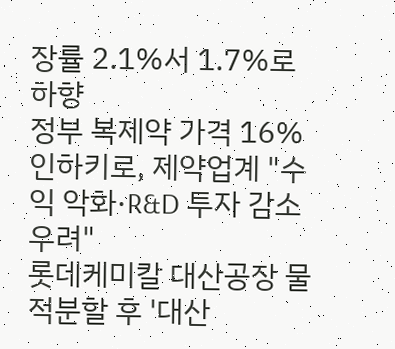장률 2.1%서 1.7%로 하향
정부 복제약 가격 16% 인하키로, 제약업계 "수익 악화·R&D 투자 감소 우려"
롯데케미칼 대산공장 물적분할 후 '대산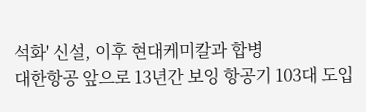석화' 신설, 이후 현대케미칼과 합병
대한항공 앞으로 13년간 보잉 항공기 103대 도입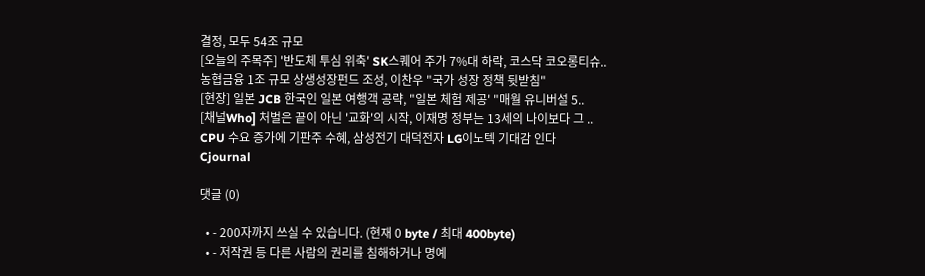결정, 모두 54조 규모
[오늘의 주목주] '반도체 투심 위축' SK스퀘어 주가 7%대 하락, 코스닥 코오롱티슈..
농협금융 1조 규모 상생성장펀드 조성, 이찬우 "국가 성장 정책 뒷받침"
[현장] 일본 JCB 한국인 일본 여행객 공략, "일본 체험 제공' "매월 유니버설 5..
[채널Who] 처벌은 끝이 아닌 '교화'의 시작, 이재명 정부는 13세의 나이보다 그 ..
CPU 수요 증가에 기판주 수혜, 삼성전기 대덕전자 LG이노텍 기대감 인다
Cjournal

댓글 (0)

  • - 200자까지 쓰실 수 있습니다. (현재 0 byte / 최대 400byte)
  • - 저작권 등 다른 사람의 권리를 침해하거나 명예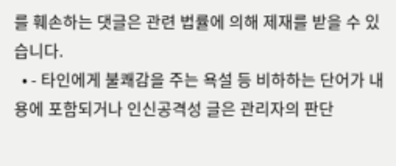를 훼손하는 댓글은 관련 법률에 의해 제재를 받을 수 있습니다.
  • - 타인에게 불쾌감을 주는 욕설 등 비하하는 단어가 내용에 포함되거나 인신공격성 글은 관리자의 판단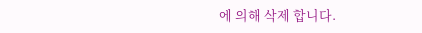에 의해 삭제 합니다.